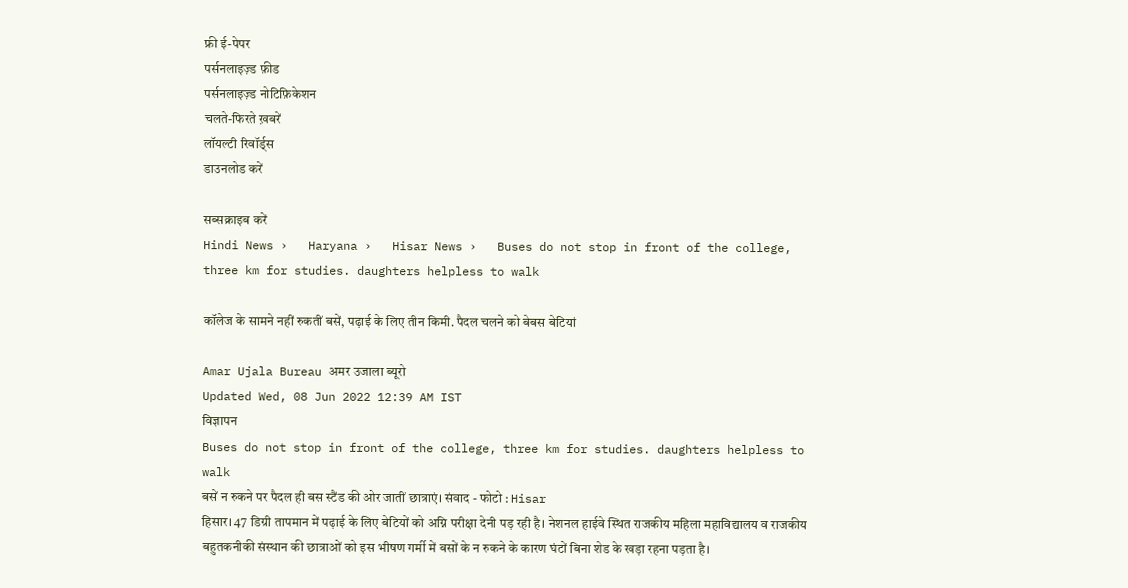फ्री ई-पेपर
पर्सनलाइज़्ड फ़ीड
पर्सनलाइज़्ड नोटिफ़िकेशन
चलते-फिरते ख़बरें
लॉयल्टी रिवॉर्ड्स
डाउनलोड करें

सब्सक्राइब करें
Hindi News ›   Haryana ›   Hisar News ›   Buses do not stop in front of the college, three km for studies. daughters helpless to walk

कॉलेज के सामने नहीं रुकतीं बसें, पढ़ाई के लिए तीन किमी. पैदल चलने को बेबस बेटियां

Amar Ujala Bureau अमर उजाला ब्यूरो
Updated Wed, 08 Jun 2022 12:39 AM IST
विज्ञापन
Buses do not stop in front of the college, three km for studies. daughters helpless to walk
बसें न रुकने पर पैदल ही बस स्टैंड की ओर जातीं छात्राएं। संवाद - फोटो : Hisar
हिसार। 47 डिग्री तापमान में पढ़ाई के लिए बेटियों को अग्नि परीक्षा देनी पड़ रही है। नेशनल हाईवे स्थित राजकीय महिला महाविद्यालय व राजकीय बहुतकनीकी संस्थान की छात्राओं को इस भीषण गर्मी में बसों के न रुकने के कारण घंटों बिना शेड के खड़ा रहना पड़ता है।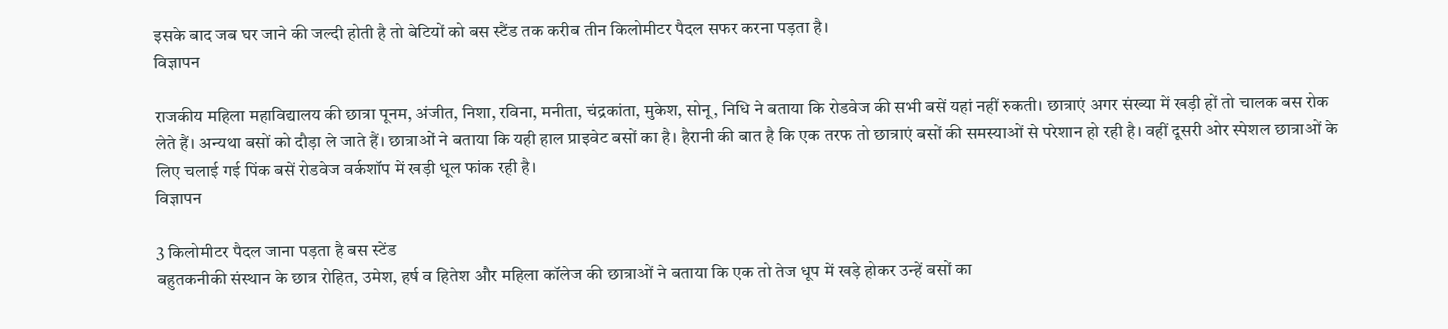इसके बाद जब घर जाने की जल्दी होती है तो बेटियों को बस स्टैंड तक करीब तीन किलोमीटर पैदल सफर करना पड़ता है।
विज्ञापन

राजकीय महिला महाविद्यालय की छात्रा पूनम, अंजीत, निशा, रविना, मनीता, चंद्रकांता, मुकेश, सोनू, निधि ने बताया कि रोडवेज की सभी बसें यहां नहीं रुकती। छात्राएं अगर संख्या में खड़ी हों तो चालक बस रोक लेते हैं। अन्यथा बसों को दौड़ा ले जाते हैं। छात्राओं ने बताया कि यही हाल प्राइवेट बसों का है। हैरानी की बात है कि एक तरफ तो छात्राएं बसों की समस्याओं से परेशान हो रही है। वहीं दूसरी ओर स्पेशल छात्राओं के लिए चलाई गई पिंक बसें रोडवेज वर्कशॉप में खड़ी धूल फांक रही है।
विज्ञापन

3 किलोमीटर पैदल जाना पड़ता है बस स्टेंड
बहुतकनीकी संस्थान के छात्र रोहित, उमेश, हर्ष व हितेश और महिला कॉलेज की छात्राओं ने बताया कि एक तो तेज धूप में खड़े होकर उन्हें बसों का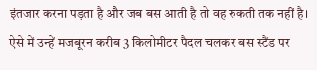इंतजार करना पड़ता है और जब बस आती है तो वह रुकती तक नहीं है। ऐसे में उन्हें मजबूरन करीब 3 किलोमीटर पैदल चलकर बस स्टैंड पर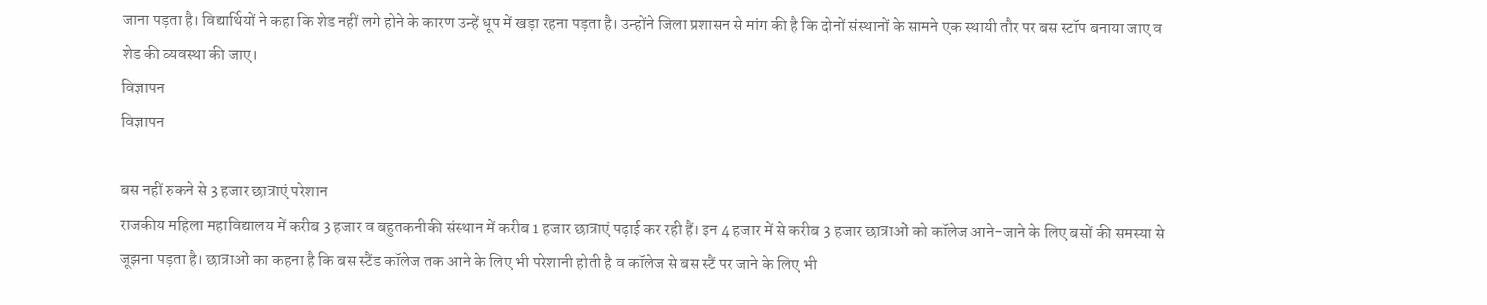जाना पड़ता है। विद्यार्थियों ने कहा कि शेड नहीं लगे होने के कारण उन्हें धूप में खड़ा रहना पड़ता है। उन्होंने जिला प्रशासन से मांग की है कि दोनों संस्थानों के सामने एक स्थायी तौर पर बस स्टॉप बनाया जाए व शेड की व्यवस्था की जाए।
विज्ञापन
विज्ञापन

बस नहीं रुकने से 3 हजार छात्राएं परेशान
राजकीय महिला महाविद्यालय में करीब 3 हजार व बहुतकनीकी संस्थान में करीब 1 हजार छात्राएं पढ़ाई कर रही हैं। इन 4 हजार में से करीब 3 हजार छात्राओं को कॉलेज आने-जाने के लिए बसों की समस्या से जूझना पड़ता है। छात्राओं का कहना है कि बस स्टैंड कॉलेज तक आने के लिए भी परेशानी होती है व कॉलेज से बस स्टैं पर जाने के लिए भी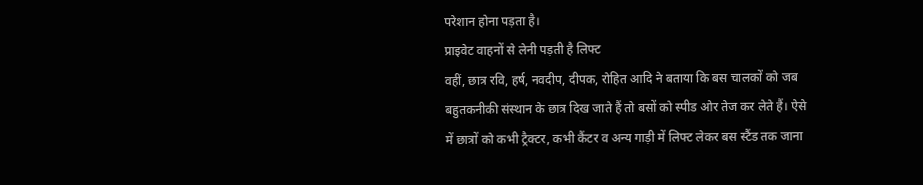परेशान होना पड़ता है।
प्राइवेट वाहनों से लेनी पड़ती है लिफ्ट
वहीं, छात्र रवि, हर्ष, नवदीप, दीपक, रोहित आदि ने बताया कि बस चालकों को जब बहुतकनीकी संस्थान के छात्र दिख जाते हैं तो बसों को स्पीड ओर तेज कर लेते हैं। ऐसे में छात्रों को कभी ट्रैक्टर, कभी कैंटर व अन्य गाड़ी में लिफ्ट लेकर बस स्टैंड तक जाना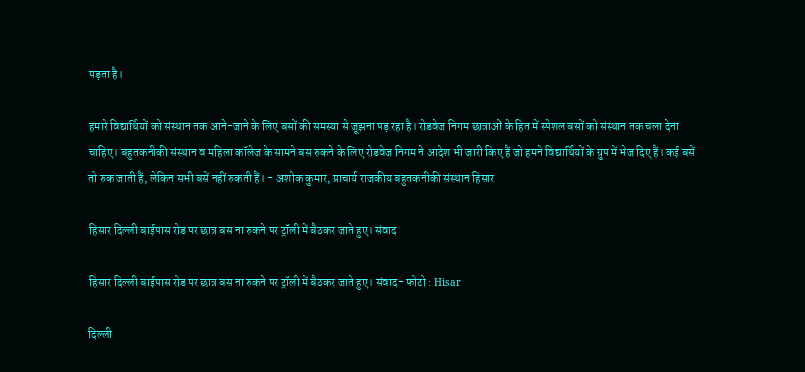पड़ता है।

हमारे विद्यार्थियों को संस्थान तक आने-जाने के लिए बसों की समस्या से जूझना पड़ रहा है। रोडवेज निगम छात्राओं के हित में स्पेशल बसों को संस्थान तक चला देना चाहिए। बहुतकनीकी संस्थान व महिला कॉलेज के सामने बस रुकने के लिए रोडवेज निगम ने आदेश भी जारी किए हैं जो हमने विद्यार्थियों के ग्रुप में भेज दिए हैं। कई बसें तो रुक जाती हैं, लेकिन सभी बसें नहीं रुकती हैं। - अशोक कुमार, प्राचार्य राजकीय बहुतकनीकी संस्थान हिसार

हिसार दिल्ली बाईपास रोड पर छात्र बस ना रुकने पर ट्रॉली में बैठकर जाते हुए। संवाद

हिसार दिल्ली बाईपास रोड पर छात्र बस ना रुकने पर ट्रॉली में बैठकर जाते हुए। संवाद- फोटो : Hisar

दिल्ली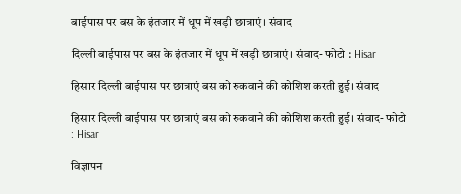बाईपास पर बस के इंतजार में धूप में खड़ी छात्राएं। संवाद

दिल्ली बाईपास पर बस के इंतजार में धूप में खड़ी छात्राएं। संवाद- फोटो : Hisar

हिसार दिल्ली बाईपास पर छात्राएं बस को रुकवाने की कोशिश करती हुई। संवाद

हिसार दिल्ली बाईपास पर छात्राएं बस को रुकवाने की कोशिश करती हुई। संवाद- फोटो : Hisar

विज्ञापन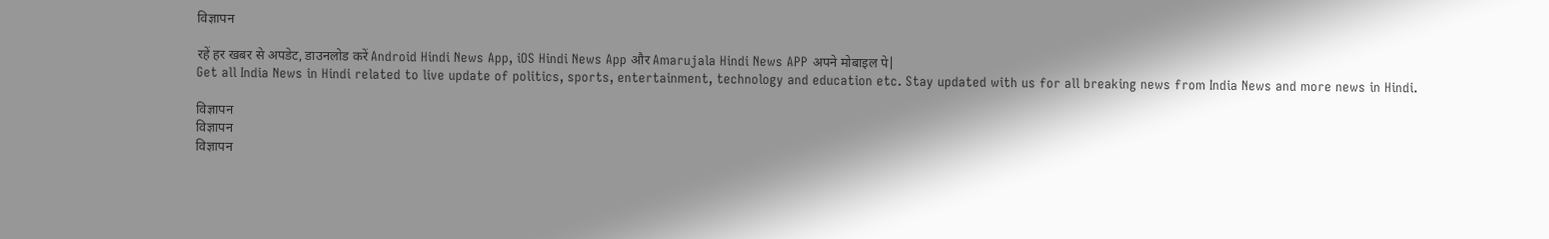विज्ञापन

रहें हर खबर से अपडेट, डाउनलोड करें Android Hindi News App, iOS Hindi News App और Amarujala Hindi News APP अपने मोबाइल पे|
Get all India News in Hindi related to live update of politics, sports, entertainment, technology and education etc. Stay updated with us for all breaking news from India News and more news in Hindi.

विज्ञापन
विज्ञापन
विज्ञापन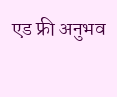एड फ्री अनुभव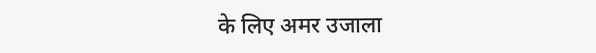के लिए अमर उजाला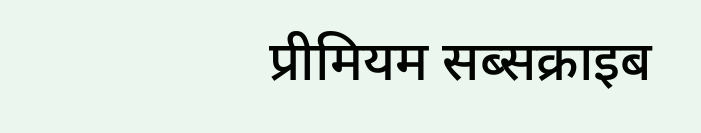प्रीमियम सब्सक्राइब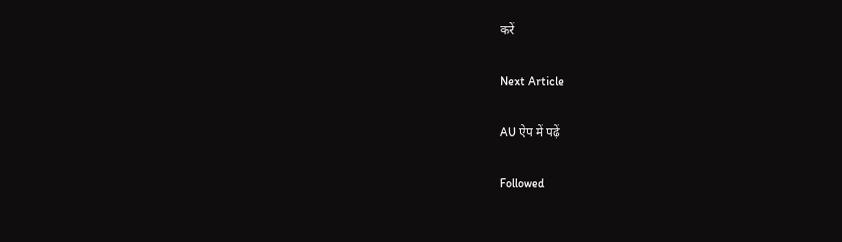करें

Next Article

AU ऐप में पढ़ें

Followed